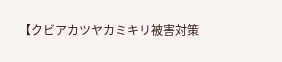【クビアカツヤカミキリ被害対策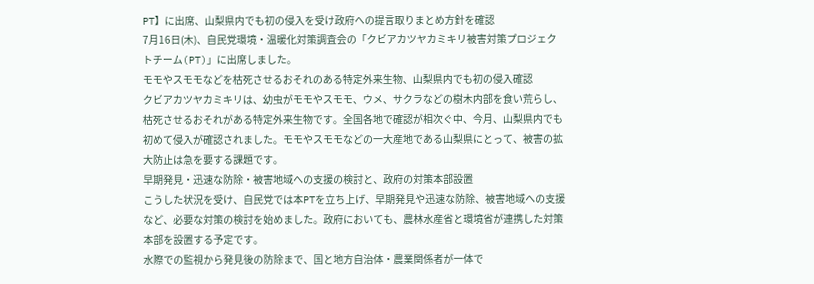PT】に出席、山梨県内でも初の侵入を受け政府への提言取りまとめ方針を確認
7月16日(木)、自民党環境・温暖化対策調査会の「クビアカツヤカミキリ被害対策プロジェクトチーム(PT)」に出席しました。
モモやスモモなどを枯死させるおそれのある特定外来生物、山梨県内でも初の侵入確認
クビアカツヤカミキリは、幼虫がモモやスモモ、ウメ、サクラなどの樹木内部を食い荒らし、枯死させるおそれがある特定外来生物です。全国各地で確認が相次ぐ中、今月、山梨県内でも初めて侵入が確認されました。モモやスモモなどの一大産地である山梨県にとって、被害の拡大防止は急を要する課題です。
早期発見・迅速な防除・被害地域への支援の検討と、政府の対策本部設置
こうした状況を受け、自民党では本PTを立ち上げ、早期発見や迅速な防除、被害地域への支援など、必要な対策の検討を始めました。政府においても、農林水産省と環境省が連携した対策本部を設置する予定です。
水際での監視から発見後の防除まで、国と地方自治体・農業関係者が一体で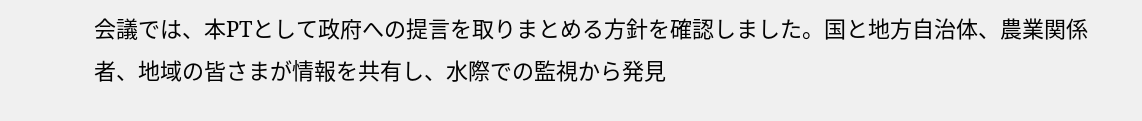会議では、本PTとして政府への提言を取りまとめる方針を確認しました。国と地方自治体、農業関係者、地域の皆さまが情報を共有し、水際での監視から発見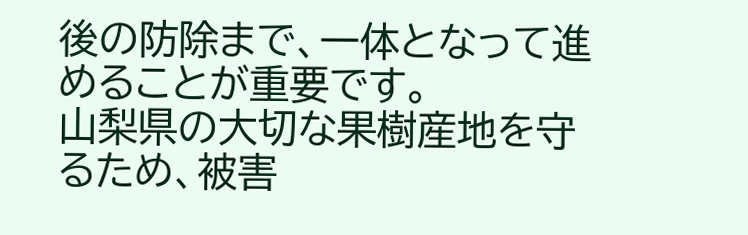後の防除まで、一体となって進めることが重要です。
山梨県の大切な果樹産地を守るため、被害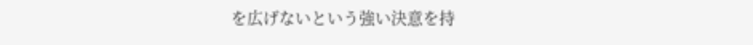を広げないという強い決意を持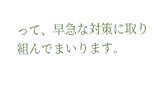って、早急な対策に取り組んでまいります。